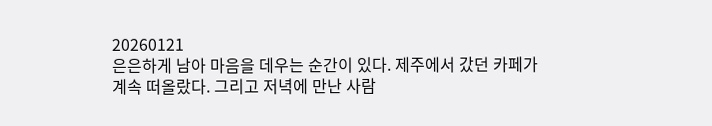20260121
은은하게 남아 마음을 데우는 순간이 있다. 제주에서 갔던 카페가 계속 떠올랐다. 그리고 저녁에 만난 사람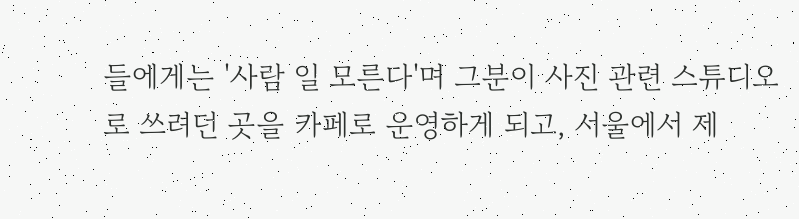들에게는 '사람 일 모른다'며 그분이 사진 관련 스튜디오로 쓰려던 곳을 카페로 운영하게 되고, 서울에서 제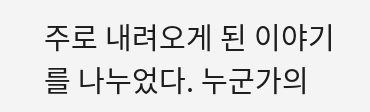주로 내려오게 된 이야기를 나누었다. 누군가의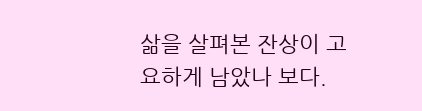삶을 살펴본 잔상이 고요하게 남았나 보다.